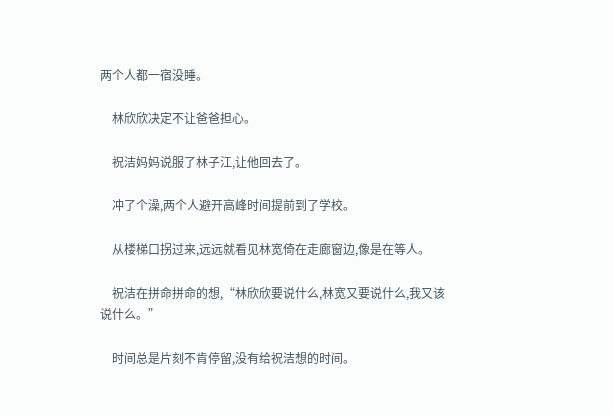两个人都一宿没睡。

    林欣欣决定不让爸爸担心。

    祝洁妈妈说服了林子江,让他回去了。

    冲了个澡,两个人避开高峰时间提前到了学校。

    从楼梯口拐过来,远远就看见林宽倚在走廊窗边,像是在等人。

    祝洁在拼命拼命的想,“林欣欣要说什么,林宽又要说什么,我又该说什么。”

    时间总是片刻不肯停留,没有给祝洁想的时间。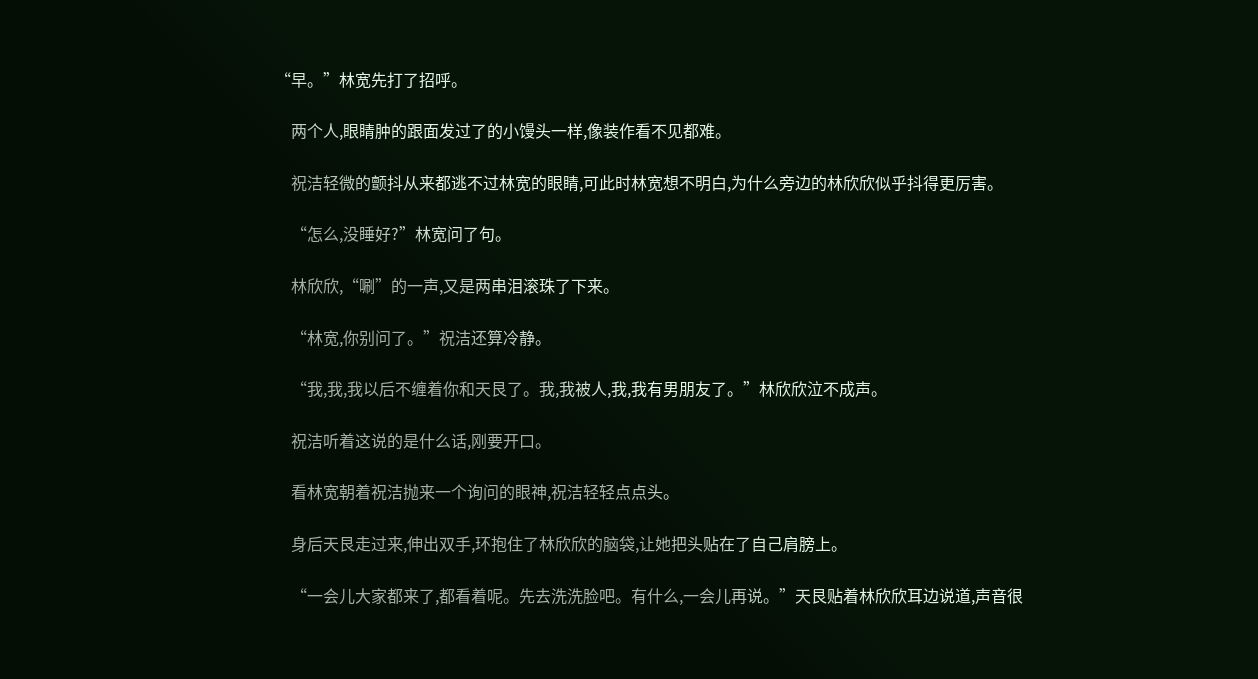“早。”林宽先打了招呼。

    两个人,眼睛肿的跟面发过了的小馒头一样,像装作看不见都难。

    祝洁轻微的颤抖从来都逃不过林宽的眼睛,可此时林宽想不明白,为什么旁边的林欣欣似乎抖得更厉害。

    “怎么,没睡好?”林宽问了句。

    林欣欣,“唰”的一声,又是两串泪滚珠了下来。

    “林宽,你别问了。”祝洁还算冷静。

    “我,我,我以后不缠着你和天艮了。我,我被人,我,我有男朋友了。”林欣欣泣不成声。

    祝洁听着这说的是什么话,刚要开口。

    看林宽朝着祝洁抛来一个询问的眼神,祝洁轻轻点点头。

    身后天艮走过来,伸出双手,环抱住了林欣欣的脑袋,让她把头贴在了自己肩膀上。

    “一会儿大家都来了,都看着呢。先去洗洗脸吧。有什么,一会儿再说。”天艮贴着林欣欣耳边说道,声音很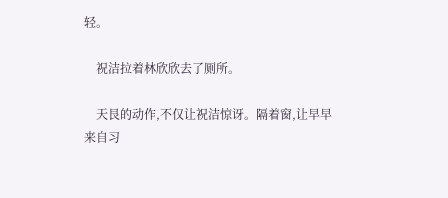轻。

    祝洁拉着林欣欣去了厕所。

    天艮的动作,不仅让祝洁惊讶。隔着窗,让早早来自习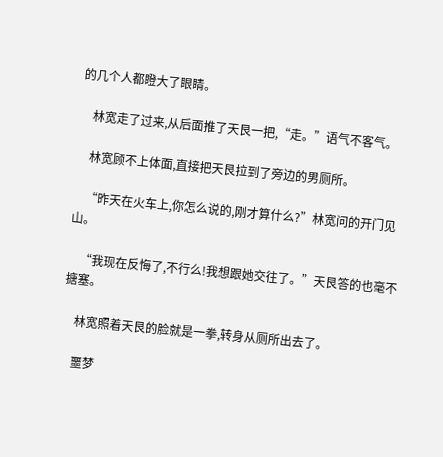的几个人都瞪大了眼睛。

    林宽走了过来,从后面推了天艮一把,“走。”语气不客气。

    林宽顾不上体面,直接把天艮拉到了旁边的男厕所。

    “昨天在火车上,你怎么说的,刚才算什么?”林宽问的开门见山。

    “我现在反悔了,不行么!我想跟她交往了。”天艮答的也毫不搪塞。

    林宽照着天艮的脸就是一拳,转身从厕所出去了。

    噩梦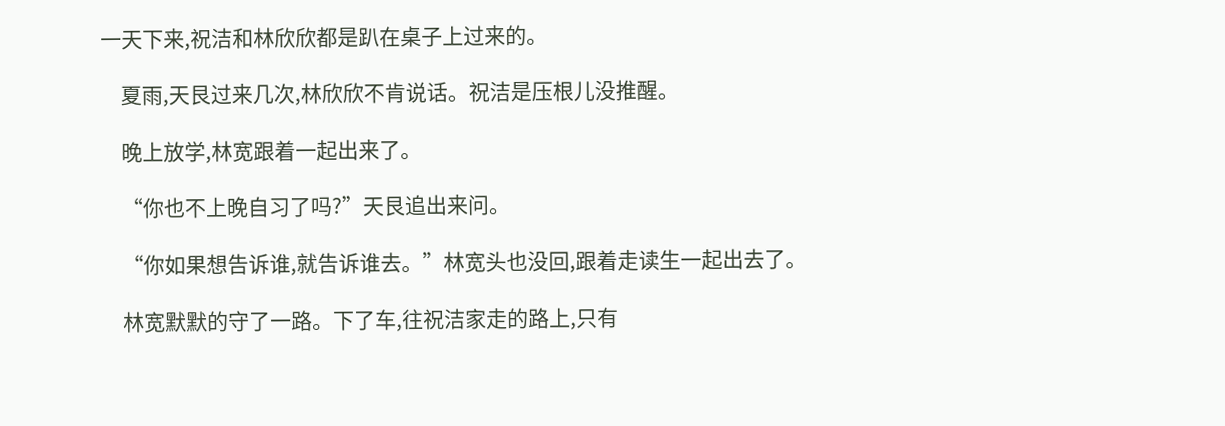一天下来,祝洁和林欣欣都是趴在桌子上过来的。

    夏雨,天艮过来几次,林欣欣不肯说话。祝洁是压根儿没推醒。

    晚上放学,林宽跟着一起出来了。

    “你也不上晚自习了吗?”天艮追出来问。

    “你如果想告诉谁,就告诉谁去。”林宽头也没回,跟着走读生一起出去了。

    林宽默默的守了一路。下了车,往祝洁家走的路上,只有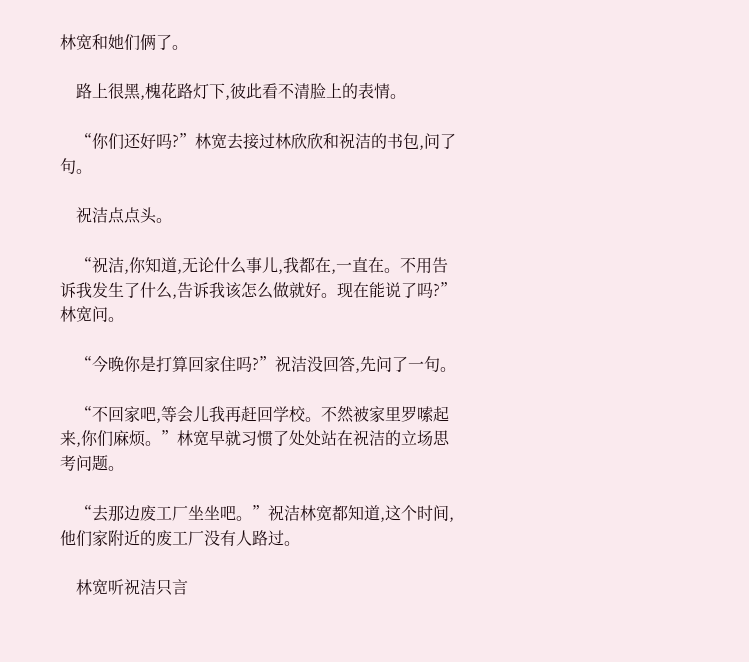林宽和她们俩了。

    路上很黑,槐花路灯下,彼此看不清脸上的表情。

    “你们还好吗?”林宽去接过林欣欣和祝洁的书包,问了句。

    祝洁点点头。

    “祝洁,你知道,无论什么事儿,我都在,一直在。不用告诉我发生了什么,告诉我该怎么做就好。现在能说了吗?”林宽问。

    “今晚你是打算回家住吗?”祝洁没回答,先问了一句。

    “不回家吧,等会儿我再赶回学校。不然被家里罗嗦起来,你们麻烦。”林宽早就习惯了处处站在祝洁的立场思考问题。

    “去那边废工厂坐坐吧。”祝洁林宽都知道,这个时间,他们家附近的废工厂没有人路过。

    林宽听祝洁只言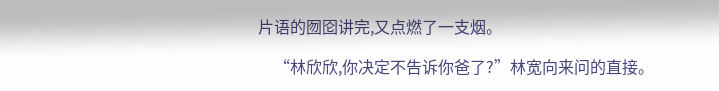片语的囫囵讲完,又点燃了一支烟。

    “林欣欣,你决定不告诉你爸了?”林宽向来问的直接。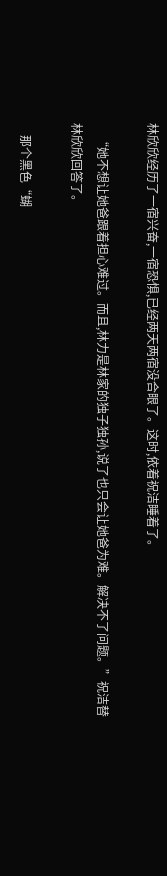林欣欣经历了一宿兴奋,一宿恐惧,已经两天两宿没合眼了。这时,依着祝洁睡着了。

    “她不想让她爸跟着担心难过。而且,林力是林家的独子独孙,说了也只会让她爸为难。解决不了问题。”祝洁替林欣欣回答了。

    那个黑色“蝴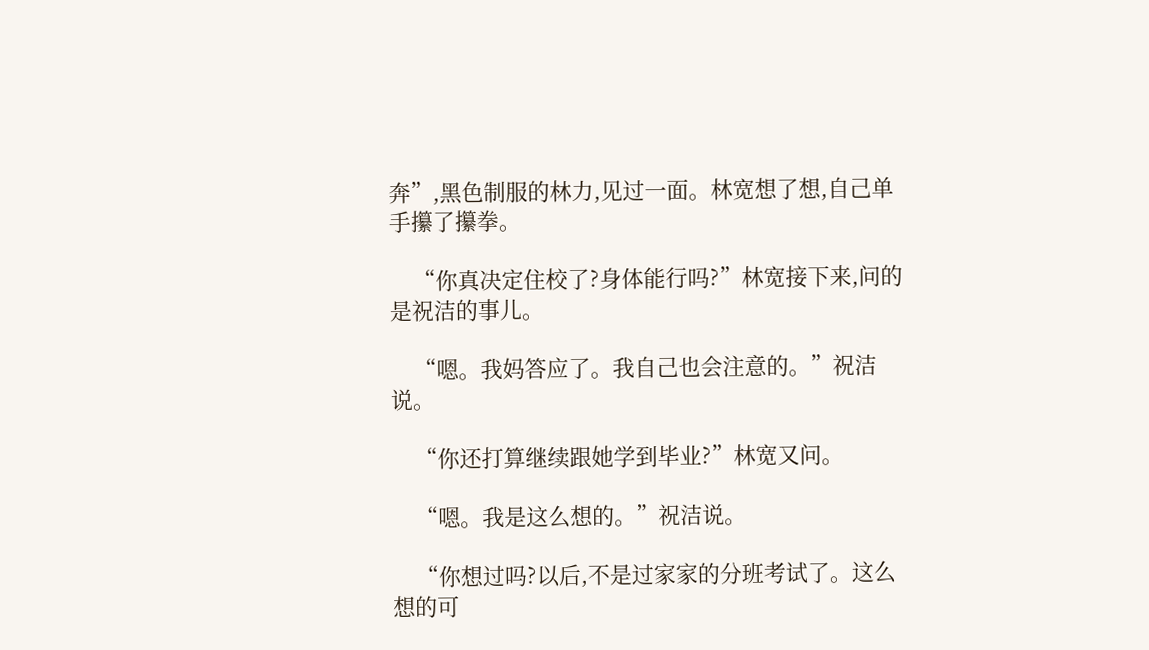奔”,黑色制服的林力,见过一面。林宽想了想,自己单手攥了攥拳。

    “你真决定住校了?身体能行吗?”林宽接下来,问的是祝洁的事儿。

    “嗯。我妈答应了。我自己也会注意的。”祝洁说。

    “你还打算继续跟她学到毕业?”林宽又问。

    “嗯。我是这么想的。”祝洁说。

    “你想过吗?以后,不是过家家的分班考试了。这么想的可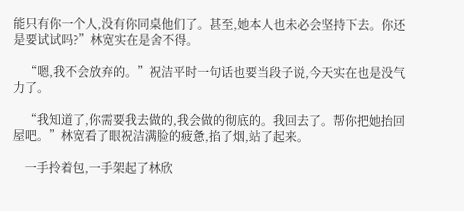能只有你一个人,没有你同桌他们了。甚至,她本人也未必会坚持下去。你还是要试试吗?”林宽实在是舍不得。

    “嗯,我不会放弃的。”祝洁平时一句话也要当段子说,今天实在也是没气力了。

    “我知道了,你需要我去做的,我会做的彻底的。我回去了。帮你把她抬回屋吧。”林宽看了眼祝洁满脸的疲惫,掐了烟,站了起来。

    一手拎着包,一手架起了林欣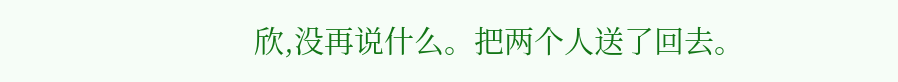欣,没再说什么。把两个人送了回去。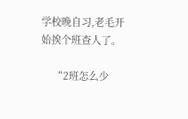学校晚自习,老毛开始挨个班查人了。

    “2班怎么少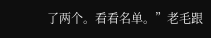了两个。看看名单。”老毛跟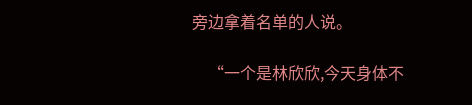旁边拿着名单的人说。

    “一个是林欣欣,今天身体不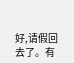好,请假回去了。有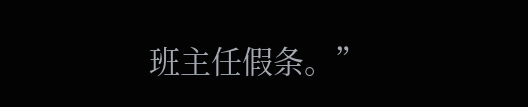班主任假条。”